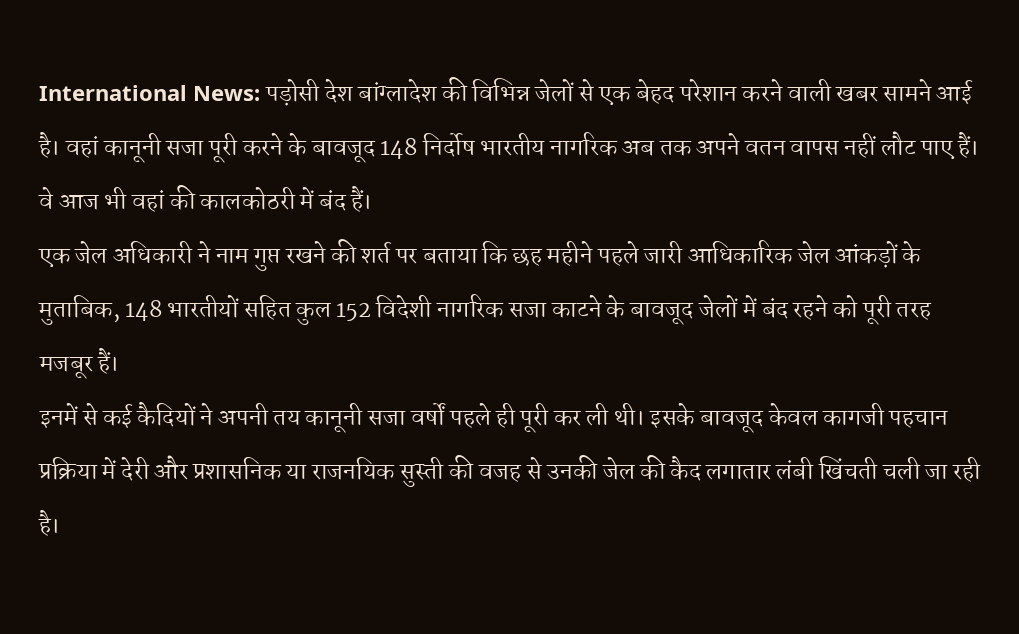International News: पड़ोसी देश बांग्लादेश की विभिन्न जेलों से एक बेहद परेशान करने वाली खबर सामने आई है। वहां कानूनी सजा पूरी करने के बावजूद 148 निर्दोष भारतीय नागरिक अब तक अपने वतन वापस नहीं लौट पाए हैं। वे आज भी वहां की कालकोठरी में बंद हैं।
एक जेल अधिकारी ने नाम गुप्त रखने की शर्त पर बताया कि छह महीने पहले जारी आधिकारिक जेल आंकड़ों के मुताबिक, 148 भारतीयों सहित कुल 152 विदेशी नागरिक सजा काटने के बावजूद जेलों में बंद रहने को पूरी तरह मजबूर हैं।
इनमें से कई कैदियों ने अपनी तय कानूनी सजा वर्षों पहले ही पूरी कर ली थी। इसके बावजूद केवल कागजी पहचान प्रक्रिया में देरी और प्रशासनिक या राजनयिक सुस्ती की वजह से उनकी जेल की कैद लगातार लंबी खिंचती चली जा रही है।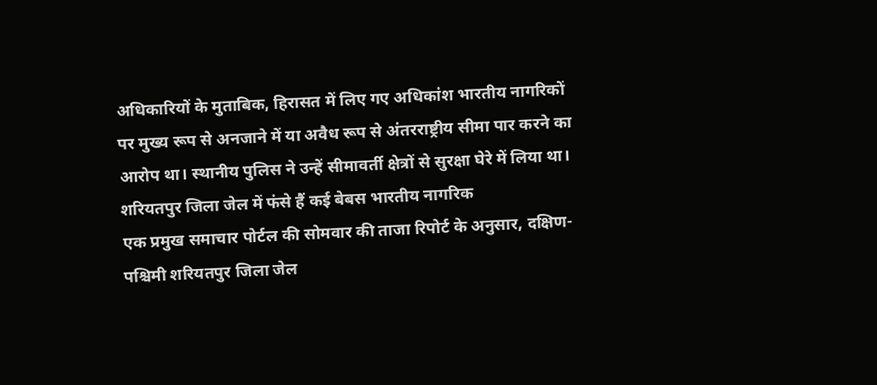अधिकारियों के मुताबिक, हिरासत में लिए गए अधिकांश भारतीय नागरिकों पर मुख्य रूप से अनजाने में या अवैध रूप से अंतरराष्ट्रीय सीमा पार करने का आरोप था। स्थानीय पुलिस ने उन्हें सीमावर्ती क्षेत्रों से सुरक्षा घेरे में लिया था।
शरियतपुर जिला जेल में फंसे हैं कई बेबस भारतीय नागरिक
एक प्रमुख समाचार पोर्टल की सोमवार की ताजा रिपोर्ट के अनुसार, दक्षिण-पश्चिमी शरियतपुर जिला जेल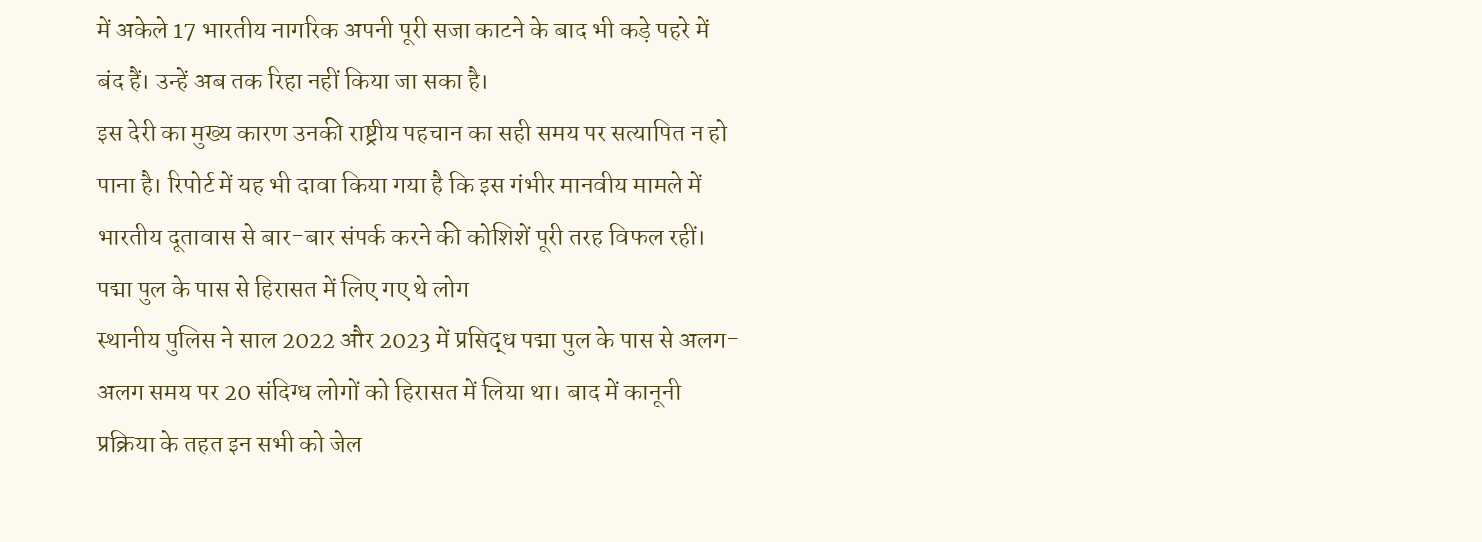में अकेले 17 भारतीय नागरिक अपनी पूरी सजा काटने के बाद भी कड़े पहरे में बंद हैं। उन्हें अब तक रिहा नहीं किया जा सका है।
इस देरी का मुख्य कारण उनकी राष्ट्रीय पहचान का सही समय पर सत्यापित न हो पाना है। रिपोर्ट में यह भी दावा किया गया है कि इस गंभीर मानवीय मामले में भारतीय दूतावास से बार-बार संपर्क करने की कोशिशें पूरी तरह विफल रहीं।
पद्मा पुल के पास से हिरासत में लिए गए थे लोग
स्थानीय पुलिस ने साल 2022 और 2023 में प्रसिद्ध पद्मा पुल के पास से अलग-अलग समय पर 20 संदिग्ध लोगों को हिरासत में लिया था। बाद में कानूनी प्रक्रिया के तहत इन सभी को जेल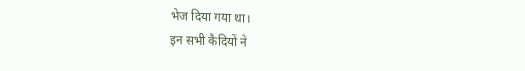भेज दिया गया था।
इन सभी कैदियों ने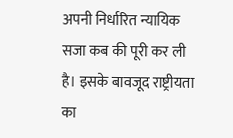अपनी निर्धारित न्यायिक सजा कब की पूरी कर ली है। इसके बावजूद राष्ट्रीयता का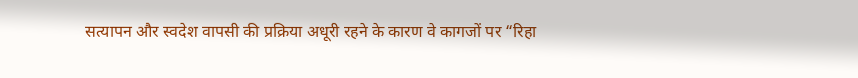सत्यापन और स्वदेश वापसी की प्रक्रिया अधूरी रहने के कारण वे कागजों पर “रिहा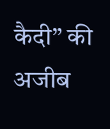कैदी” की अजीब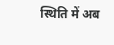स्थिति में अब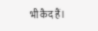भी कैद हैं।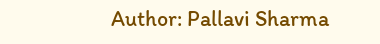Author: Pallavi Sharma